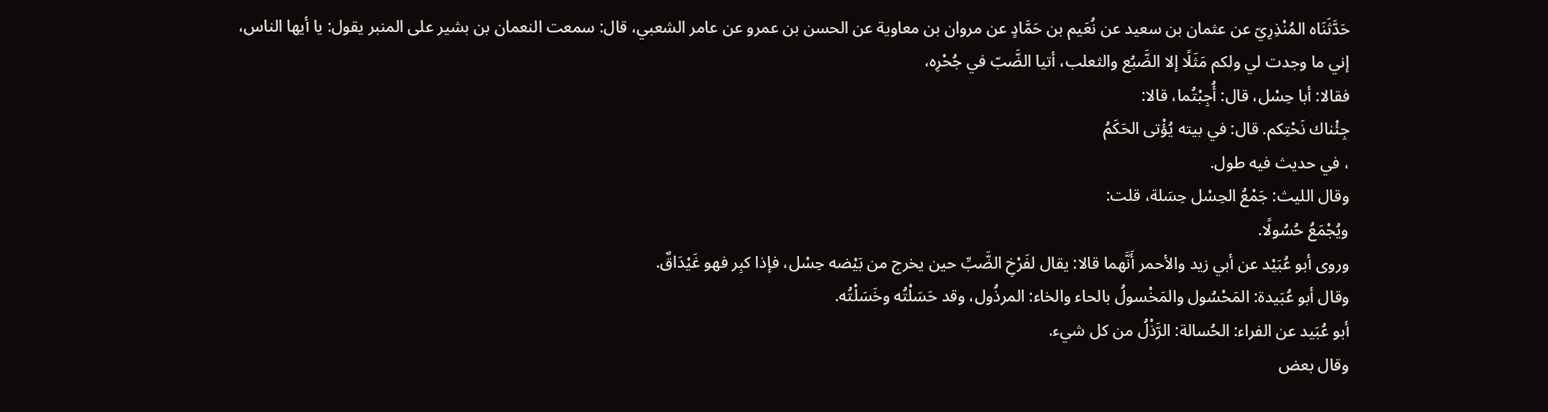حَدَّثَنَاه المُنْذِرِيّ عن عثمان بن سعيد عن نُعَيم بن حَمَّادٍ عن مروان بن معاوية عن الحسن بن عمرو عن عامر الشعبي، قال: سمعت النعمان بن بشير على المنبر يقول: يا أيها الناس، إني ما وجدت لي ولكم مَثَلًا إلا الضَّبُع والثعلب، أتيا الضَّبّ في جُحْرِه،
فقالا: أبا حِسْل، قال: أُجِبْتُما، قالا:
جِئْناك نَحْتِكم. قال: في بيته يُؤْتى الحَكَمُ
، في حديث فيه طول.
وقال الليث: جَمْعُ الحِسْل حِسَلة، قلت:
ويُجْمَعُ حُسُولًا.
وروى أبو عُبَيْد عن أبي زيد والأحمر أَنَّهما قالا: يقال لفَرْخِ الضَّبِّ حين يخرج من بَيْضه حِسْل، فإذا كبِر فهو غَيْدَاقٌ.
وقال أبو عُبَيدة: المَحْسُول والمَخْسولُ بالحاء والخاء: المرذُول، وقد حَسَلْتُه وخَسَلْتُه.
أبو عُبَيد عن الفراء: الحُسالة: الرَّذْلُ من كل شيء.
وقال بعض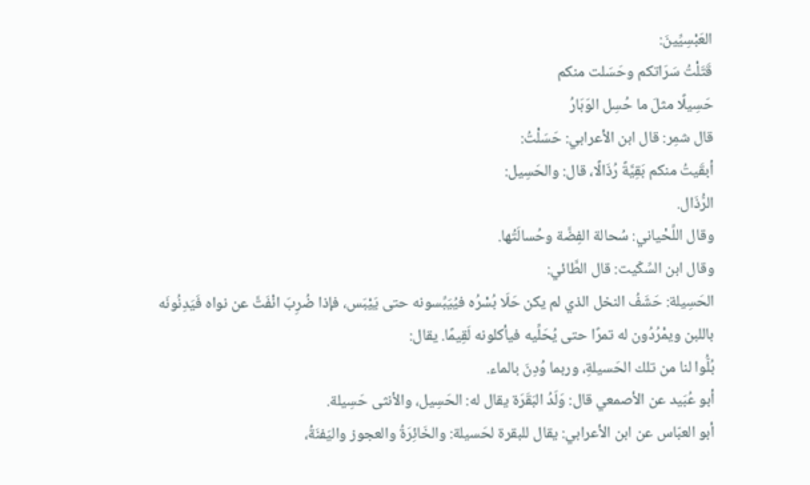العَبْسِيِّينَ:
قَتَلْتُ سَرَاتكم وحَسَلت منكم
حَسِيلًا مثلَ ما حُسِل الوَبَارُ
قال شمِر: قال ابن الأعرابي: حَسَلْتُ:
أبقَيتُ منكم بَقِيَّةً رُذَالًا، قال: والحَسِيل:
الرُّذَال.
وقال اللِّحْياني: سُحالة الفِضَّة وحُسالَتُها.
وقال ابن السِّكّيت: قال الطَّائي:
الحَسِيلة: حَشَفُ النخل الذي لم يكن حَلَا بُسْرُه فيُيَبِّسونه حتى يَيْبَس، فإذا ضُرِبَ انْفَتَّ عن نواه فَيَدِنُونَه باللبن ويمْرُدُون له تمرًا حتى يُحَلِّيه فيأكلونه لَقِيمًا. يقال:
بُلُّوا لنا من تلك الحَسيلةِ، وربما وُدِنَ بالماء.
أبو عُبَيد عن الأصمعي قال: وَلَدُ البَقَرَة يقال له: الحَسِيل، والأنثى حَسِيلة.
أبو العبّاس عن ابن الأعرابي: يقال للبقرة لحَسيلة: والخَائِرَةُ والعجوز واليَفنَةُ،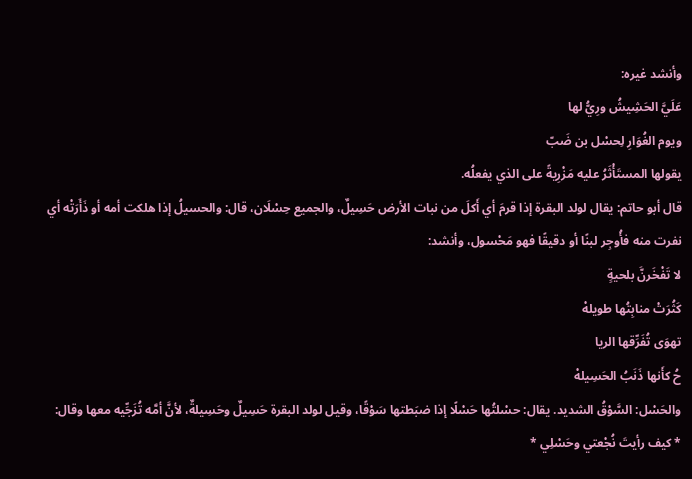وأنشد غيره:
عَلَيَّ الحَشِيشُ ورِيُّ لها
ويوم الغُوَارِ لِحسْل بن ضَبّ
يقولها المستَأْثَرُ عليه مَزْرِيةً على الذي يفعلُه.
قال أبو حاتم: يقال لولد البقرة إذا قرمَ أي أَكلَ من نبات الأرض حَسِيلٌ، والجميع حِسْلَان، قال: والحسيلُ إذا هلكت أمه أو ذَأَرَتْه أي نفرت منه فأُوجِر لبنًا أو دقيقًا فهو مَحْسول، وأنشد:
لا تَفْخَرنَّ بلحيةٍ
كَثُرَتْ منابِتُها طويلهْ
تهوَى تُفَرِّقها الريا
حُ كأَنها ذَنَبُ الحَسِيلهْ
والحَسْل: السَّوْقُ الشديد. يقال: حسْلتُها حَسْلًا إذا ضبَطتها سَوْقًا، وقيل لولد البقرة حَسِيلٌ وحَسِيلةٌ، لأنَّ أمَّه تُزَجِّيه معها وقال:
* كيف رأيتَ نُجْعتي وحَسْلِي *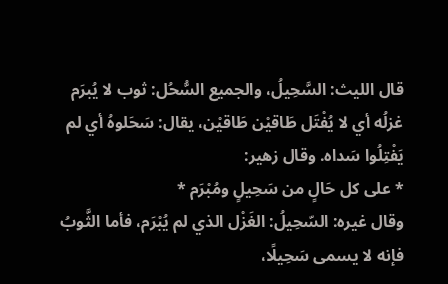قال الليث: السَّحِيلُ، والجميع السُّحُل: ثوب لا يُبرَم غزلُه أي لا يُفْتَل طَاقيْن طَاقيْن، يقال: سَحَلوهُ أي لم يَفْتِلُوا سَداه. وقال زهير:
* على كل حَالٍ من سَحِيلٍ ومُبْرَم *
وقال غيره: السّحِيلُ: الغَزْل الذي لم يُبْرَم، فأما الثَّوبُ فإنه لا يسمى سَحِيلًا،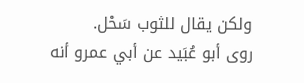ولكن يقال للثوب سَحْل.
روى أبو عُبَيد عن أبي عمرو أنه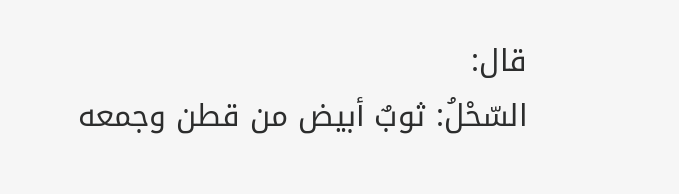قال:
السّحْلُ: ثوبٌ أبيض من قطن وجمعه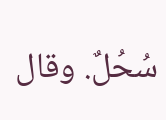سُحُلٌ. وقال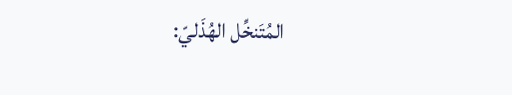المُتَنخِّل الهُذَليّ: